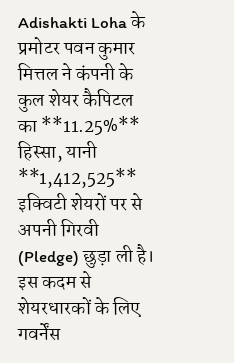Adishakti Loha के प्रमोटर पवन कुमार मित्तल ने कंपनी के कुल शेयर कैपिटल का **11.25%** हिस्सा, यानी **1,412,525** इक्विटी शेयरों पर से अपनी गिरवी (Pledge) छुड़ा ली है। इस कदम से शेयरधारकों के लिए गवर्नेंस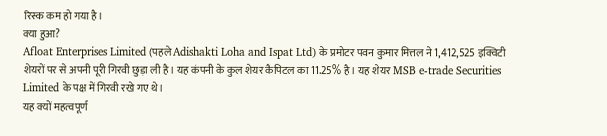रिस्क कम हो गया है।
क्या हुआ?
Afloat Enterprises Limited (पहले Adishakti Loha and Ispat Ltd) के प्रमोटर पवन कुमार मित्तल ने 1,412,525 इक्विटी शेयरों पर से अपनी पूरी गिरवी छुड़ा ली है। यह कंपनी के कुल शेयर कैपिटल का 11.25% है। यह शेयर MSB e-trade Securities Limited के पक्ष में गिरवी रखे गए थे।
यह क्यों महत्वपूर्ण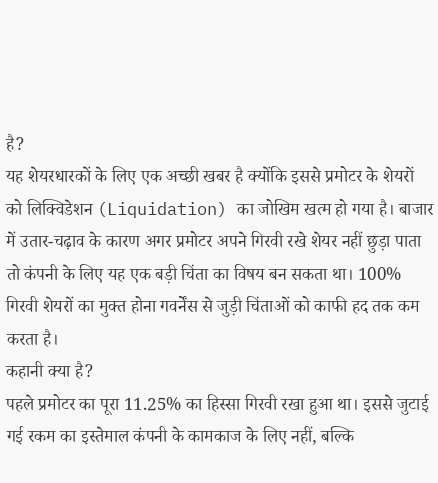है?
यह शेयरधारकों के लिए एक अच्छी खबर है क्योंकि इससे प्रमोटर के शेयरों को लिक्विडेशन (Liquidation) का जोखिम खत्म हो गया है। बाजार में उतार-चढ़ाव के कारण अगर प्रमोटर अपने गिरवी रखे शेयर नहीं छुड़ा पाता तो कंपनी के लिए यह एक बड़ी चिंता का विषय बन सकता था। 100% गिरवी शेयरों का मुक्त होना गवर्नेंस से जुड़ी चिंताओं को काफी हद तक कम करता है।
कहानी क्या है?
पहले प्रमोटर का पूरा 11.25% का हिस्सा गिरवी रखा हुआ था। इससे जुटाई गई रकम का इस्तेमाल कंपनी के कामकाज के लिए नहीं, बल्कि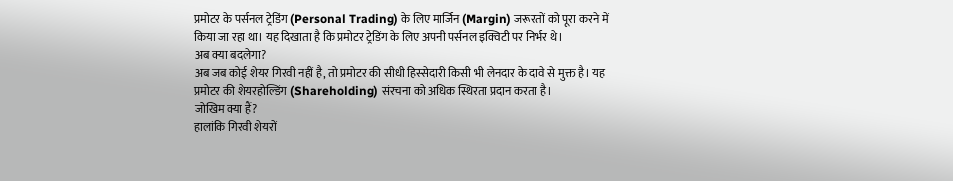प्रमोटर के पर्सनल ट्रेडिंग (Personal Trading) के लिए मार्जिन (Margin) जरूरतों को पूरा करने में किया जा रहा था। यह दिखाता है कि प्रमोटर ट्रेडिंग के लिए अपनी पर्सनल इक्विटी पर निर्भर थे।
अब क्या बदलेगा?
अब जब कोई शेयर गिरवी नहीं है, तो प्रमोटर की सीधी हिस्सेदारी किसी भी लेनदार के दावे से मुक्त है। यह प्रमोटर की शेयरहोल्डिंग (Shareholding) संरचना को अधिक स्थिरता प्रदान करता है।
जोखिम क्या हैं?
हालांकि गिरवी शेयरों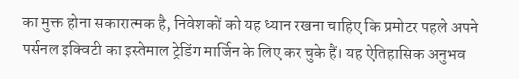का मुक्त होना सकारात्मक है, निवेशकों को यह ध्यान रखना चाहिए कि प्रमोटर पहले अपने पर्सनल इक्विटी का इस्तेमाल ट्रेडिंग मार्जिन के लिए कर चुके हैं। यह ऐतिहासिक अनुभव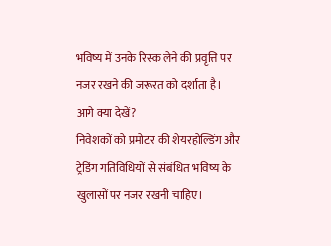भविष्य में उनके रिस्क लेने की प्रवृत्ति पर नजर रखने की जरूरत को दर्शाता है।
आगे क्या देखें?
निवेशकों को प्रमोटर की शेयरहोल्डिंग और ट्रेडिंग गतिविधियों से संबंधित भविष्य के खुलासों पर नजर रखनी चाहिए।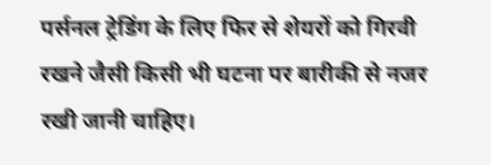पर्सनल ट्रेडिंग के लिए फिर से शेयरों को गिरवी रखने जैसी किसी भी घटना पर बारीकी से नजर रखी जानी चाहिए।